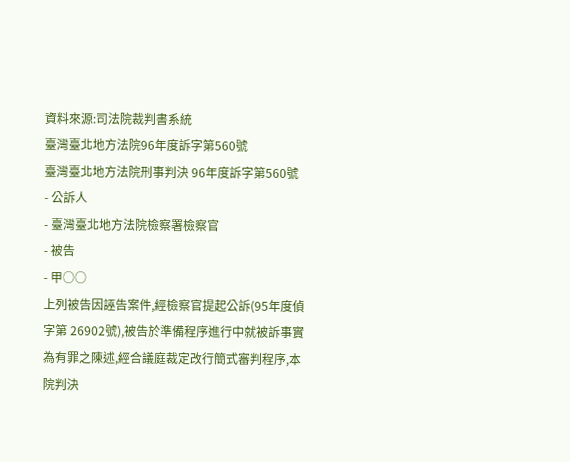資料來源:司法院裁判書系統
臺灣臺北地方法院96年度訴字第560號
臺灣臺北地方法院刑事判決 96年度訴字第560號
- 公訴人
- 臺灣臺北地方法院檢察署檢察官
- 被告
- 甲○○
上列被告因誣告案件,經檢察官提起公訴(95年度偵字第 26902號),被告於準備程序進行中就被訴事實為有罪之陳述,經合議庭裁定改行簡式審判程序,本院判決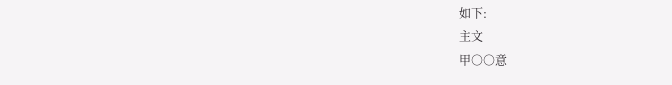如下:
主文
甲○○意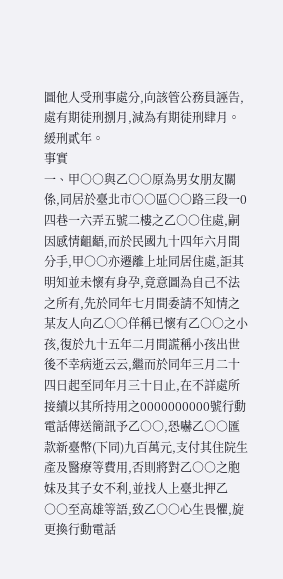圖他人受刑事處分,向該管公務員誣告,處有期徒刑捌月,減為有期徒刑肆月。緩刑貳年。
事實
一、甲○○與乙○○原為男女朋友關係,同居於臺北市○○區○○路三段一0四巷一六弄五號二樓之乙○○住處,嗣因感情齟齬,而於民國九十四年六月間分手,甲○○亦遷離上址同居住處,詎其明知並未懷有身孕,竟意圖為自己不法之所有,先於同年七月間委請不知情之某友人向乙○○佯稱已懷有乙○○之小孩,復於九十五年二月間謊稱小孩出世後不幸病逝云云,繼而於同年三月二十四日起至同年月三十日止,在不詳處所接續以其所持用之0000000000號行動電話傳送簡訊予乙○○,恐嚇乙○○匯款新臺幣(下同)九百萬元,支付其住院生產及醫療等費用,否則將對乙○○之胞妹及其子女不利,並找人上臺北押乙○○至高雄等語,致乙○○心生畏懼,旋更換行動電話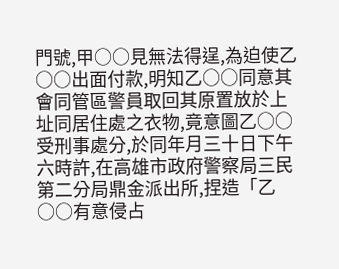門號,甲○○見無法得逞,為迫使乙○○出面付款,明知乙○○同意其會同管區警員取回其原置放於上址同居住處之衣物,竟意圖乙○○受刑事處分,於同年月三十日下午六時許,在高雄市政府警察局三民第二分局鼎金派出所,捏造「乙○○有意侵占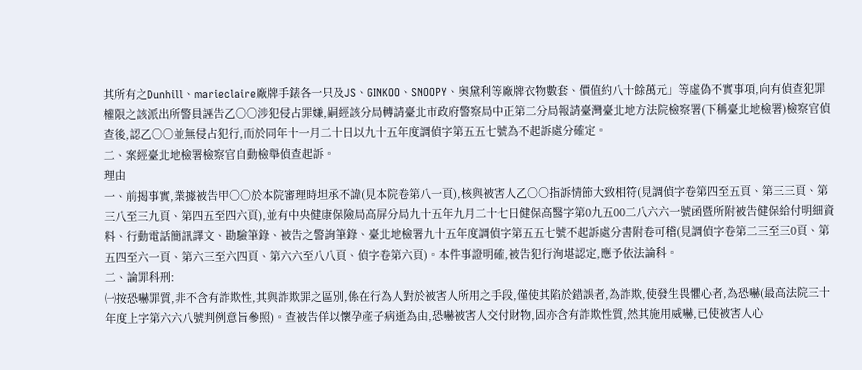其所有之Dunhill、marieclaire廠牌手錶各一只及JS、GINKOO、SNOOPY、奧黛利等廠牌衣物數套、價值約八十餘萬元」等虛偽不實事項,向有偵查犯罪權限之該派出所警員誣告乙○○涉犯侵占罪嫌,嗣經該分局轉請臺北市政府警察局中正第二分局報請臺灣臺北地方法院檢察署(下稱臺北地檢署)檢察官偵查後,認乙○○並無侵占犯行,而於同年十一月二十日以九十五年度調偵字第五五七號為不起訴處分確定。
二、案經臺北地檢署檢察官自動檢舉偵查起訴。
理由
一、前揭事實,業據被告甲○○於本院審理時坦承不諱(見本院卷第八一頁),核與被害人乙○○指訴情節大致相符(見調偵字卷第四至五頁、第三三頁、第三八至三九頁、第四五至四六頁),並有中央健康保險局高屏分局九十五年九月二十七日健保高醫字第0九五00二八六六一號函暨所附被告健保給付明細資料、行動電話簡訊譯文、勘驗筆錄、被告之警詢筆錄、臺北地檢署九十五年度調偵字第五五七號不起訴處分書附卷可稽(見調偵字卷第二三至三0頁、第五四至六一頁、第六三至六四頁、第六六至八八頁、偵字卷第六頁)。本件事證明確,被告犯行洵堪認定,應予依法論科。
二、論罪科刑:
㈠按恐嚇罪質,非不含有詐欺性,其與詐欺罪之區別,係在行為人對於被害人所用之手段,僅使其陷於錯誤者,為詐欺,使發生畏懼心者,為恐嚇(最高法院三十年度上字第六六八號判例意旨參照)。查被告佯以懷孕產子病逝為由,恐嚇被害人交付財物,固亦含有詐欺性質,然其施用威嚇,已使被害人心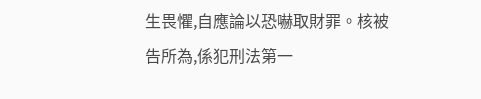生畏懼,自應論以恐嚇取財罪。核被告所為,係犯刑法第一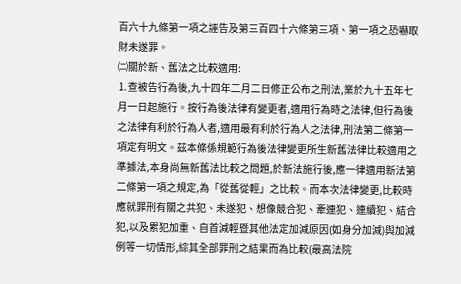百六十九條第一項之誣告及第三百四十六條第三項、第一項之恐嚇取財未遂罪。
㈡關於新、舊法之比較適用:
⒈查被告行為後,九十四年二月二日修正公布之刑法,業於九十五年七月一日起施行。按行為後法律有變更者,適用行為時之法律,但行為後之法律有利於行為人者,適用最有利於行為人之法律,刑法第二條第一項定有明文。茲本條係規範行為後法律變更所生新舊法律比較適用之準據法,本身尚無新舊法比較之問題,於新法施行後,應一律適用新法第二條第一項之規定,為「從舊從輕」之比較。而本次法律變更,比較時應就罪刑有關之共犯、未遂犯、想像競合犯、牽連犯、連續犯、結合犯,以及累犯加重、自首減輕暨其他法定加減原因(如身分加減)與加減例等一切情形,綜其全部罪刑之結果而為比較(最高法院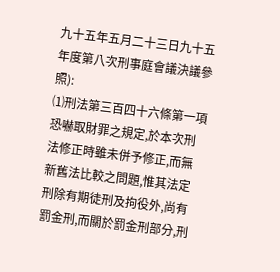九十五年五月二十三日九十五年度第八次刑事庭會議決議參照):
⑴刑法第三百四十六條第一項恐嚇取財罪之規定,於本次刑法修正時雖未併予修正,而無新舊法比較之問題,惟其法定刑除有期徒刑及拘役外,尚有罰金刑,而關於罰金刑部分,刑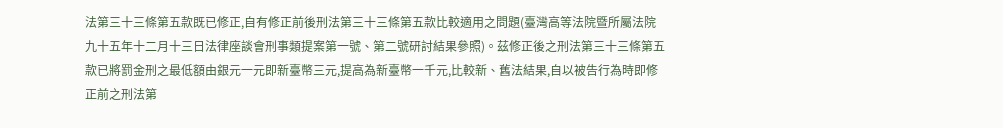法第三十三條第五款既已修正,自有修正前後刑法第三十三條第五款比較適用之問題(臺灣高等法院暨所屬法院九十五年十二月十三日法律座談會刑事類提案第一號、第二號研討結果參照)。茲修正後之刑法第三十三條第五款已將罰金刑之最低額由銀元一元即新臺幣三元,提高為新臺幣一千元,比較新、舊法結果,自以被告行為時即修正前之刑法第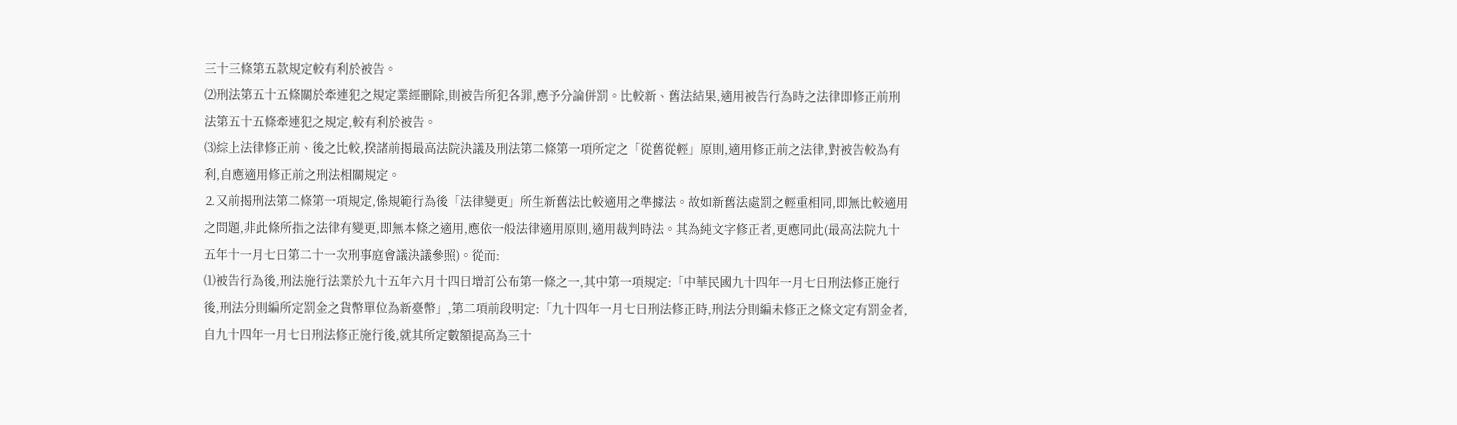三十三條第五款規定較有利於被告。
⑵刑法第五十五條關於牽連犯之規定業經刪除,則被告所犯各罪,應予分論併罰。比較新、舊法結果,適用被告行為時之法律即修正前刑法第五十五條牽連犯之規定,較有利於被告。
⑶綜上法律修正前、後之比較,揆諸前揭最高法院決議及刑法第二條第一項所定之「從舊從輕」原則,適用修正前之法律,對被告較為有利,自應適用修正前之刑法相關規定。
⒉又前揭刑法第二條第一項規定,係規範行為後「法律變更」所生新舊法比較適用之準據法。故如新舊法處罰之輕重相同,即無比較適用之問題,非此條所指之法律有變更,即無本條之適用,應依一般法律適用原則,適用裁判時法。其為純文字修正者,更應同此(最高法院九十五年十一月七日第二十一次刑事庭會議決議參照)。從而:
⑴被告行為後,刑法施行法業於九十五年六月十四日增訂公布第一條之一,其中第一項規定:「中華民國九十四年一月七日刑法修正施行後,刑法分則編所定罰金之貨幣單位為新臺幣」,第二項前段明定:「九十四年一月七日刑法修正時,刑法分則編未修正之條文定有罰金者,自九十四年一月七日刑法修正施行後,就其所定數額提高為三十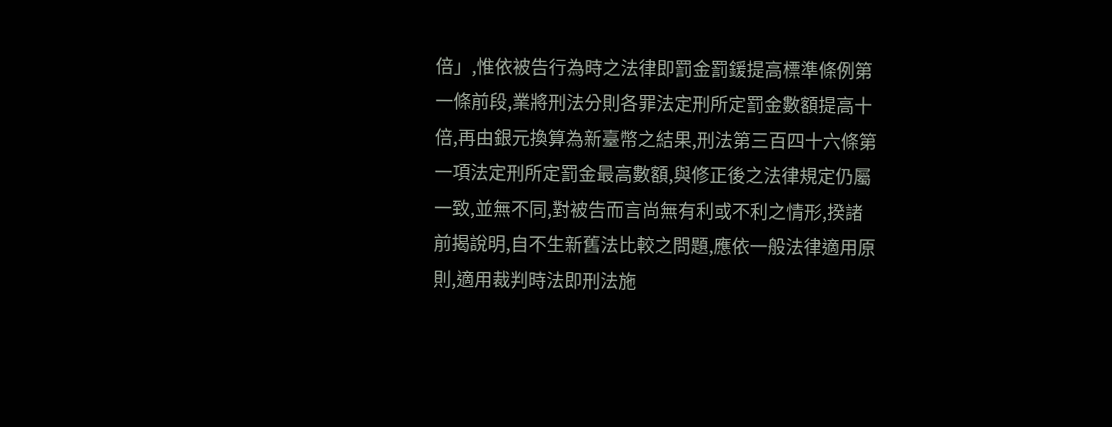倍」,惟依被告行為時之法律即罰金罰鍰提高標準條例第一條前段,業將刑法分則各罪法定刑所定罰金數額提高十倍,再由銀元換算為新臺幣之結果,刑法第三百四十六條第一項法定刑所定罰金最高數額,與修正後之法律規定仍屬一致,並無不同,對被告而言尚無有利或不利之情形,揆諸前揭說明,自不生新舊法比較之問題,應依一般法律適用原則,適用裁判時法即刑法施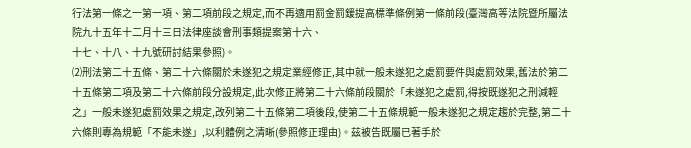行法第一條之一第一項、第二項前段之規定,而不再適用罰金罰鍰提高標準條例第一條前段(臺灣高等法院暨所屬法院九十五年十二月十三日法律座談會刑事類提案第十六、
十七、十八、十九號研討結果參照)。
⑵刑法第二十五條、第二十六條關於未遂犯之規定業經修正,其中就一般未遂犯之處罰要件與處罰效果,舊法於第二十五條第二項及第二十六條前段分設規定,此次修正將第二十六條前段關於「未遂犯之處罰,得按既遂犯之刑減輕之」一般未遂犯處罰效果之規定,改列第二十五條第二項後段,使第二十五條規範一般未遂犯之規定趨於完整,第二十六條則專為規範「不能未遂」,以利體例之清晰(參照修正理由)。茲被告既屬已著手於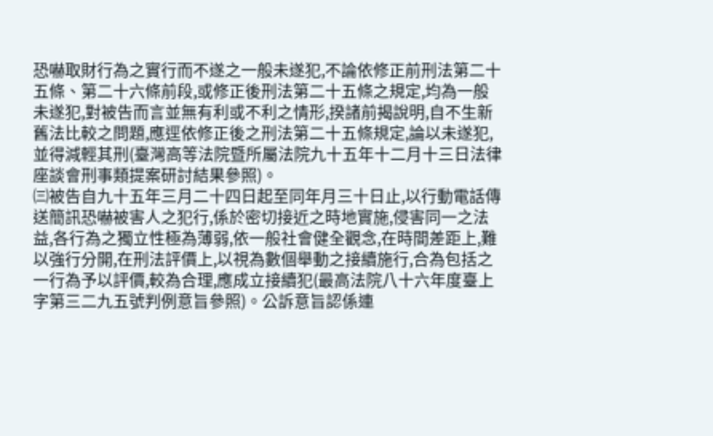恐嚇取財行為之實行而不遂之一般未遂犯,不論依修正前刑法第二十五條、第二十六條前段,或修正後刑法第二十五條之規定,均為一般未遂犯,對被告而言並無有利或不利之情形,揆諸前揭說明,自不生新舊法比較之問題,應逕依修正後之刑法第二十五條規定,論以未遂犯,並得減輕其刑(臺灣高等法院暨所屬法院九十五年十二月十三日法律座談會刑事類提案研討結果參照)。
㈢被告自九十五年三月二十四日起至同年月三十日止,以行動電話傳送簡訊恐嚇被害人之犯行,係於密切接近之時地實施,侵害同一之法益,各行為之獨立性極為薄弱,依一般社會健全觀念,在時間差距上,難以強行分開,在刑法評價上,以視為數個舉動之接續施行,合為包括之一行為予以評價,較為合理,應成立接續犯(最高法院八十六年度臺上字第三二九五號判例意旨參照)。公訴意旨認係連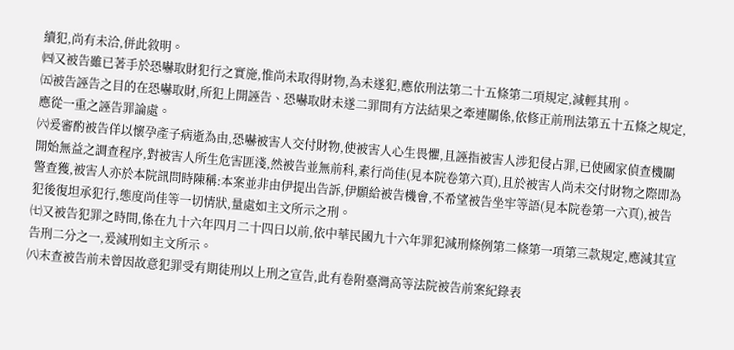續犯,尚有未洽,併此敘明。
㈣又被告雖已著手於恐嚇取財犯行之實施,惟尚未取得財物,為未遂犯,應依刑法第二十五條第二項規定,減輕其刑。
㈤被告誣告之目的在恐嚇取財,所犯上開誣告、恐嚇取財未遂二罪間有方法結果之牽連關係,依修正前刑法第五十五條之規定,應從一重之誣告罪論處。
㈥爰審酌被告佯以懷孕產子病逝為由,恐嚇被害人交付財物,使被害人心生畏懼,且誣指被害人涉犯侵占罪,已使國家偵查機關開始無益之調查程序,對被害人所生危害匪淺,然被告並無前科,素行尚佳(見本院卷第六頁),且於被害人尚未交付財物之際即為警查獲,被害人亦於本院訊問時陳稱:本案並非由伊提出告訴,伊願給被告機會,不希望被告坐牢等語(見本院卷第一六頁),被告犯後復坦承犯行,態度尚佳等一切情狀,量處如主文所示之刑。
㈦又被告犯罪之時間,係在九十六年四月二十四日以前,依中華民國九十六年罪犯減刑條例第二條第一項第三款規定,應減其宣告刑二分之一,爰減刑如主文所示。
㈧末查被告前未曾因故意犯罪受有期徒刑以上刑之宣告,此有卷附臺灣高等法院被告前案紀錄表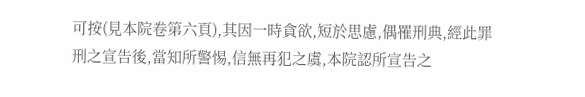可按(見本院卷第六頁),其因一時貪欲,短於思慮,偶罹刑典,經此罪刑之宣告後,當知所警惕,信無再犯之虞,本院認所宣告之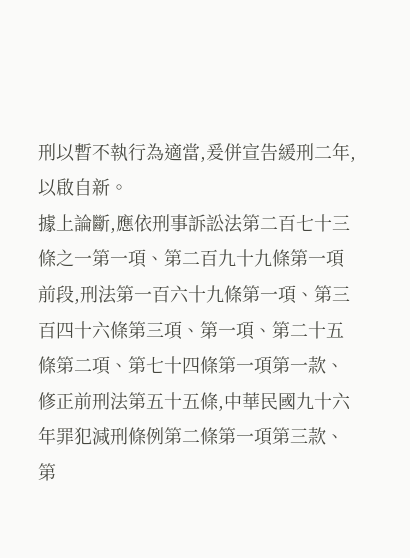刑以暫不執行為適當,爰併宣告緩刑二年,以啟自新。
據上論斷,應依刑事訴訟法第二百七十三條之一第一項、第二百九十九條第一項前段,刑法第一百六十九條第一項、第三百四十六條第三項、第一項、第二十五條第二項、第七十四條第一項第一款、修正前刑法第五十五條,中華民國九十六年罪犯減刑條例第二條第一項第三款、第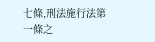七條,刑法施行法第一條之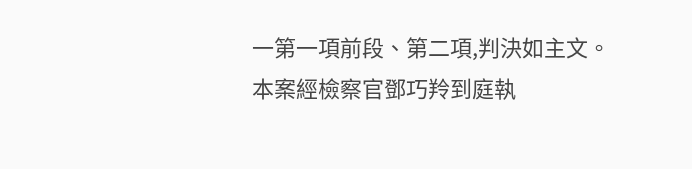一第一項前段、第二項,判決如主文。
本案經檢察官鄧巧羚到庭執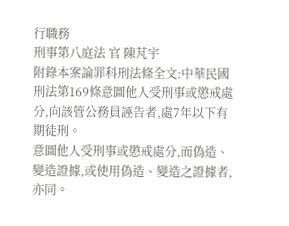行職務
刑事第八庭法 官 陳芃宇
附錄本案論罪科刑法條全文:中華民國刑法第169條意圖他人受刑事或懲戒處分,向該管公務員誣告者,處7年以下有期徒刑。
意圖他人受刑事或懲戒處分,而偽造、變造證據,或使用偽造、變造之證據者,亦同。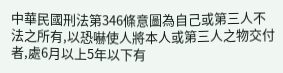中華民國刑法第346條意圖為自己或第三人不法之所有,以恐嚇使人將本人或第三人之物交付者,處6月以上5年以下有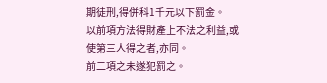期徒刑,得併科1千元以下罰金。
以前項方法得財產上不法之利益,或使第三人得之者,亦同。
前二項之未遂犯罰之。